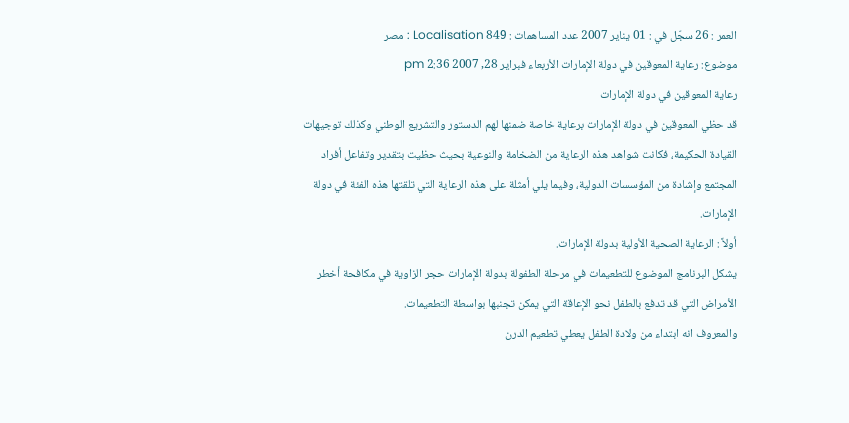العمر : 26 سجّل في : 01 يناير 2007 عدد المساهمات : 849 Localisation : مصر
موضوع: رعاية المعوقين في دولة الإمارات الأربعاء فبراير 28, 2007 2:36 pm
رعاية المعوقين في دولة الإمارات
قد حظي المعوقين في دولة الإمارات برعاية خاصة ضمنها لهم الدستور والتشريع الوطني وكذلك توجيهات القيادة الحكيمة، فكانت شواهد هذه الرعاية من الضخامة والنوعية بحيث حظيت بتقدير وتفاعل أفراد المجتمع وإشادة من المؤسسات الدولية، وفيما يلي أمثلة على هذه الرعاية التي تلقتها هذه الفئة في دولة الإمارات.
أولاً : الرعاية الصحية الأولية بدولة الإمارات.
يشكل البرنامج الموضوع للتطعيمات في مرحلة الطفولة بدولة الإمارات حجر الزاوية في مكافحة أخطر الأمراض التي قد تدفع بالطفل نحو الإعاقة التي يمكن تجنبها بواسطة التطعيمات.
والمعروف انه ابتداء من ولادة الطفل يعطي تطعيم الدرن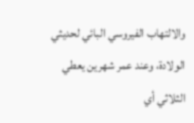والالتهاب الفيروسي البائي لحديثي الولادة، وعند عمر شهرين يعطي الثلاثي أي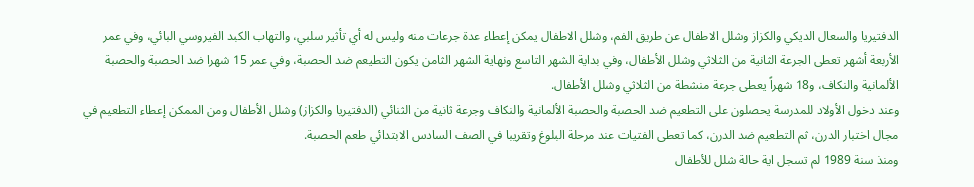الدفتيريا والسعال الديكي والكزاز وشلل الاطفال عن طريق الفم، وشلل الاطفال يمكن إعطاء عدة جرعات منه وليس له أي تأثير سلبي، والتهاب الكبد الفيروسي البائي، وفي عمر الأربعة أشهر تعطى الجرعة الثانية من الثلاثي وشلل الأطفال، وفي بداية الشهر التاسع ونهاية الشهر الثامن يكون التطيعم ضد الحصبة، وفي عمر 15 شهرا ضد الحصبة والحصبة الألمانية والنكاف، و18 شهراً يعطى جرعة منشطة من الثلاثي وشلل الأطفال.
وعند دخول الأولاد للمدرسة يحصلون على التطعيم ضد الحصبة والحصبة الألمانية والنكاف وجرعة ثانية من الثنائي (الدفتيريا والكزاز) وشلل الأطفال ومن الممكن إعطاء التطعيم في مجال اختبار الدرن، ثم التطعيم ضد الدرن، كما تعطى الفتيات عند مرحلة البلوغ وتقريبا في الصف السادس الابتدائي طعم الحصبة.
ومنذ سنة 1989 لم تسجل اية حالة شلل للأطفال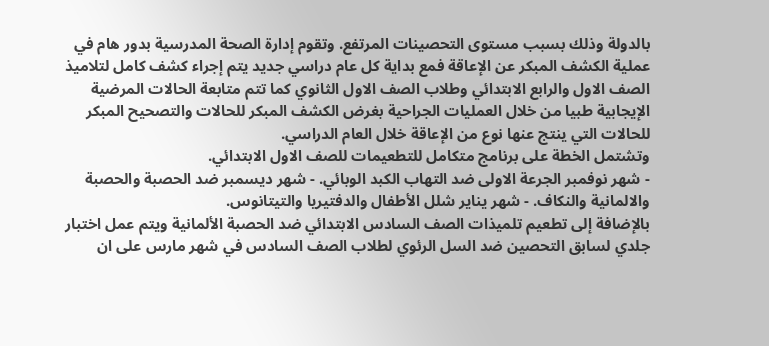بالدولة وذلك بسبب مستوى التحصينات المرتفع. وتقوم إدارة الصحة المدرسية بدور هام في عملية الكشف المبكر عن الإعاقة فمع بداية كل عام دراسي جديد يتم إجراء كشف كامل لتلاميذ الصف الاول والرابع الابتدائي وطلاب الصف الاول الثانوي كما تتم متابعة الحالات المرضية الإيجابية طبيا من خلال العمليات الجراحية بغرض الكشف المبكر للحالات والتصحيح المبكر للحالات التي ينتج عنها نوع من الإعاقة خلال العام الدراسي.
وتشتمل الخطة على برنامج متكامل للتطعيمات للصف الاول الابتدائي.
- شهر نوفمبر الجرعة الاولى ضد التهاب الكبد الوبائي. - شهر ديسمبر ضد الحصبة والحصبة والالمانية والنكاف. - شهر يناير شلل الأطفال والدفتيريا والتيتانوس.
بالإضافة إلى تطعيم تلميذات الصف السادس الابتدائي ضد الحصبة الألمانية ويتم عمل اختبار جلدي لسابق التحصين ضد السل الرئوي لطلاب الصف السادس في شهر مارس على ان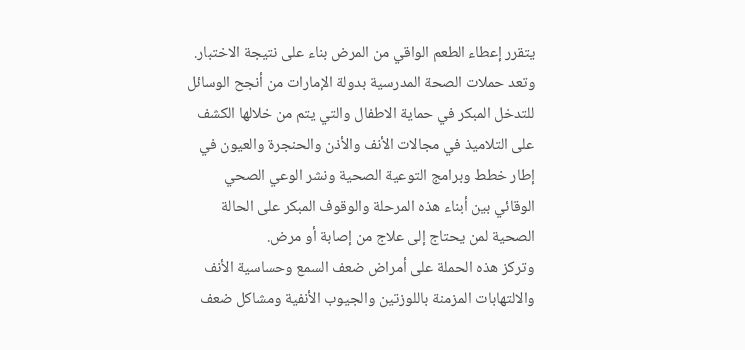يتقرر إعطاء الطعم الواقي من المرض بناء على نتيجة الاختبار.
وتعد حملات الصحة المدرسية بدولة الإمارات من أنجح الوسائل للتدخل المبكر في حماية الاطفال والتي يتم من خلالها الكشف على التلاميذ في مجالات الأنف والأذن والحنجرة والعيون في إطار خطط وبرامج التوعية الصحية ونشر الوعي الصحي الوقائي بين أبناء هذه المرحلة والوقوف المبكر على الحالة الصحية لمن يحتاج إلى علاج من إصابة أو مرض.
وتركز هذه الحملة على أمراض ضعف السمع وحساسية الأنف والالتهابات المزمنة باللوزتين والجيوب الأنفية ومشاكل ضعف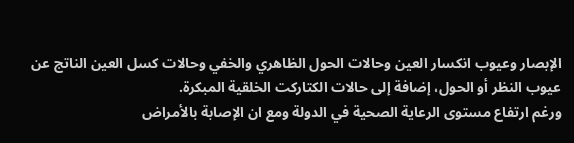الإبصار وعيوب انكسار العين وحالات الحول الظاهري والخفي وحالات كسل العين الناتج عن عيوب النظر أو الحول، إضافة إلى حالات الكتاركت الخلقية المبكرة.
ورغم ارتفاع مستوى الرعاية الصحية في الدولة ومع ان الإصابة بالأمراض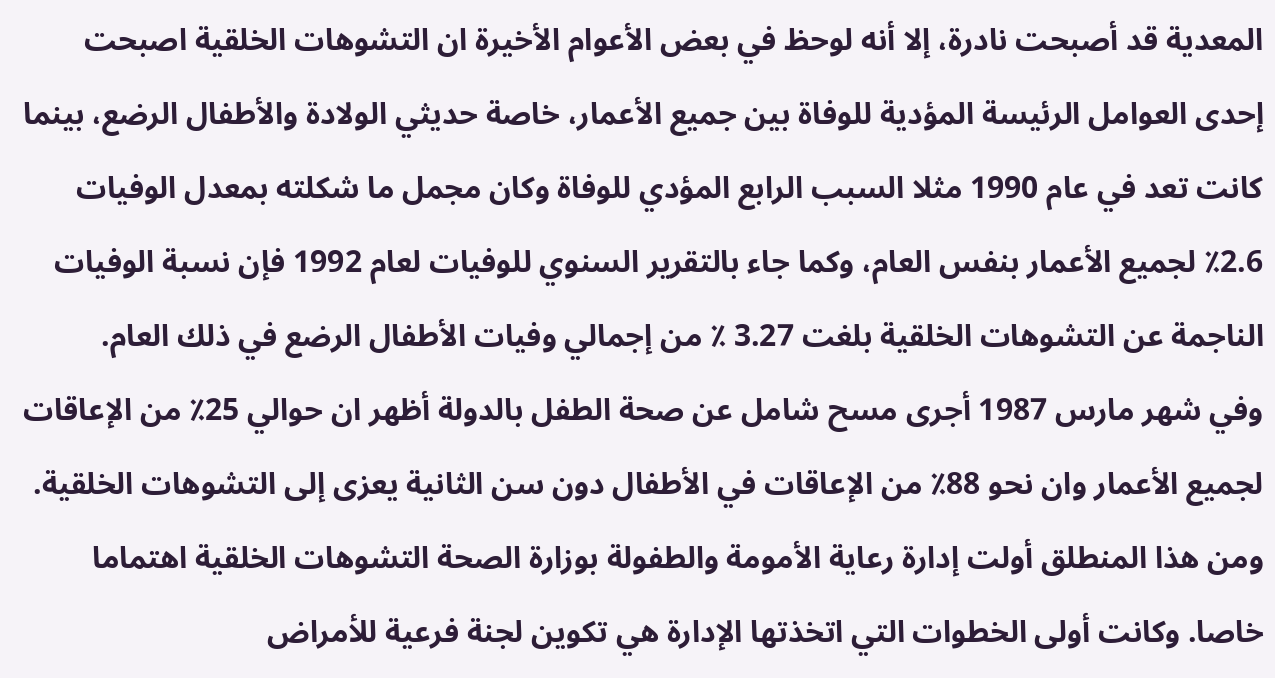المعدية قد أصبحت نادرة، إلا أنه لوحظ في بعض الأعوام الأخيرة ان التشوهات الخلقية اصبحت إحدى العوامل الرئيسة المؤدية للوفاة بين جميع الأعمار، خاصة حديثي الولادة والأطفال الرضع، بينما كانت تعد في عام 1990 مثلا السبب الرابع المؤدي للوفاة وكان مجمل ما شكلته بمعدل الوفيات 2.6٪ لجميع الأعمار بنفس العام، وكما جاء بالتقرير السنوي للوفيات لعام 1992 فإن نسبة الوفيات الناجمة عن التشوهات الخلقية بلغت 3.27 ٪ من إجمالي وفيات الأطفال الرضع في ذلك العام.
وفي شهر مارس 1987 أجرى مسح شامل عن صحة الطفل بالدولة أظهر ان حوالي 25٪ من الإعاقات لجميع الأعمار وان نحو 88٪ من الإعاقات في الأطفال دون سن الثانية يعزى إلى التشوهات الخلقية.
ومن هذا المنطلق أولت إدارة رعاية الأمومة والطفولة بوزارة الصحة التشوهات الخلقية اهتماما خاصا. وكانت أولى الخطوات التي اتخذتها الإدارة هي تكوين لجنة فرعية للأمراض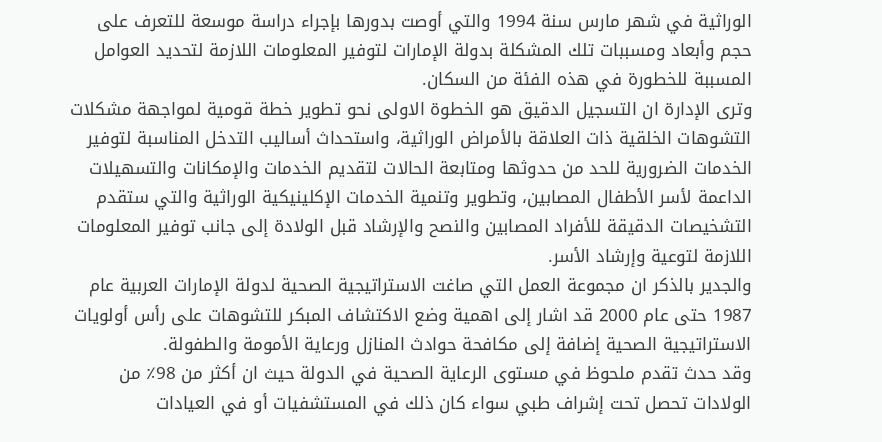الوراثية في شهر مارس سنة 1994 والتي أوصت بدورها بإجراء دراسة موسعة للتعرف على حجم وأبعاد ومسببات تلك المشكلة بدولة الإمارات لتوفير المعلومات اللازمة لتحديد العوامل المسببة للخطورة في هذه الفئة من السكان.
وترى الإدارة ان التسجيل الدقيق هو الخطوة الاولى نحو تطوير خطة قومية لمواجهة مشكلات التشوهات الخلقية ذات العلاقة بالأمراض الوراثية، واستحداث أساليب التدخل المناسبة لتوفير الخدمات الضرورية للحد من حدوثها ومتابعة الحالات لتقديم الخدمات والإمكانات والتسهيلات الداعمة لأسر الأطفال المصابين، وتطوير وتنمية الخدمات الإكلينيكية الوراثية والتي ستقدم التشخيصات الدقيقة للأفراد المصابين والنصح والإرشاد قبل الولادة إلى جانب توفير المعلومات اللازمة لتوعية وإرشاد الأسر.
والجدير بالذكر ان مجموعة العمل التي صاغت الاستراتيجية الصحية لدولة الإمارات العربية عام 1987 حتى عام 2000 قد اشار إلى اهمية وضع الاكتشاف المبكر للتشوهات على رأس أولويات الاستراتيجية الصحية إضافة إلى مكافحة حوادث المنازل ورعاية الأمومة والطفولة.
وقد حدث تقدم ملحوظ في مستوى الرعاية الصحية في الدولة حيث ان أكثر من 98٪ من الولادات تحصل تحت إشراف طبي سواء كان ذلك في المستشفيات أو في العيادات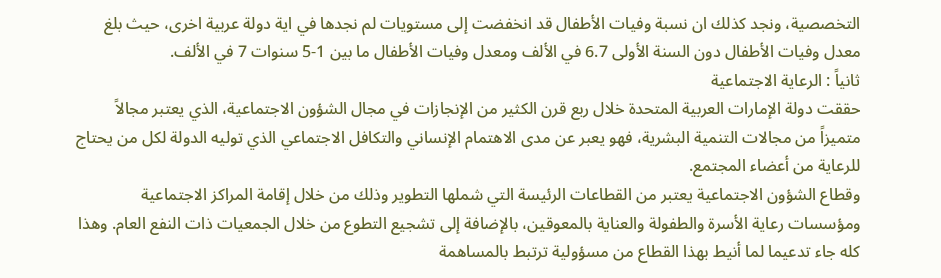التخصصية، ونجد كذلك ان نسبة وفيات الأطفال قد انخفضت إلى مستويات لم نجدها في اية دولة عربية اخرى، حيث بلغ معدل وفيات الأطفال دون السنة الأولى 6.7 في الألف ومعدل وفيات الأطفال ما بين 1-5 سنوات 7 في الألف.
ثانياً : الرعاية الاجتماعية
حققت دولة الإمارات العربية المتحدة خلال ربع قرن الكثير من الإنجازات في مجال الشؤون الاجتماعية، الذي يعتبر مجالاً متميزاً من مجالات التنمية البشرية، فهو يعبر عن مدى الاهتمام الإنساني والتكافل الاجتماعي الذي توليه الدولة لكل من يحتاج للرعاية من أعضاء المجتمع.
وقطاع الشؤون الاجتماعية يعتبر من القطاعات الرئيسة التي شملها التطوير وذلك من خلال إقامة المراكز الاجتماعية ومؤسسات رعاية الأسرة والطفولة والعناية بالمعوقين، بالإضافة إلى تشجيع التطوع من خلال الجمعيات ذات النفع العام. وهذا كله جاء تدعيما لما أنيط بهذا القطاع من مسؤولية ترتبط بالمساهمة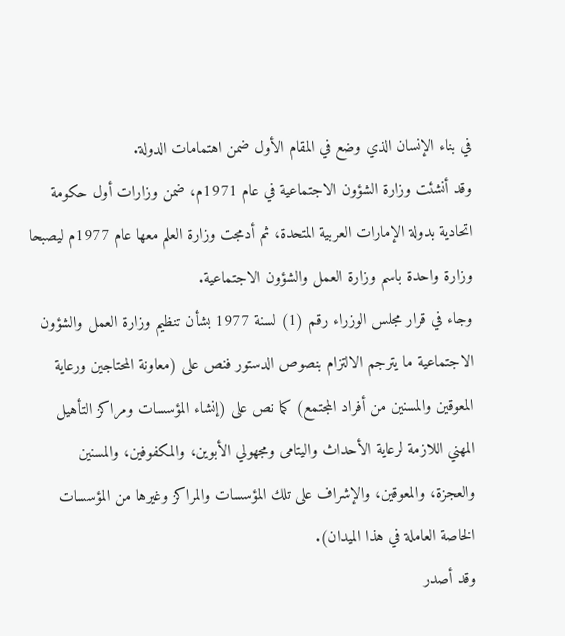في بناء الإنسان الذي وضع في المقام الأول ضمن اهتمامات الدولة.
وقد أنشئت وزارة الشؤون الاجتماعية في عام 1971م، ضمن وزارات أول حكومة اتحادية بدولة الإمارات العربية المتحدة، ثم أدمجت وزارة العلم معها عام 1977م ليصبحا وزارة واحدة باسم وزارة العمل والشؤون الاجتماعية.
وجاء في قرار مجلس الوزراء رقم (1) لسنة 1977 بشأن تنظيم وزارة العمل والشؤون الاجتماعية ما يترجم الالتزام بنصوص الدستور فنص على (معاونة المحتاجين ورعاية المعوقين والمسنين من أفراد المجتمع) كما نص على (إنشاء المؤسسات ومراكز التأهيل المهني اللازمة لرعاية الأحداث واليتامى ومجهولي الأبوين، والمكفوفين، والمسنين والعجزة، والمعوقين، والإشراف على تلك المؤسسات والمراكز وغيرها من المؤسسات الخاصة العاملة في هذا الميدان).
وقد أصدر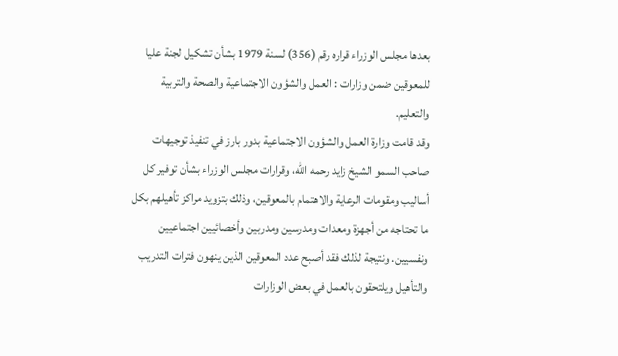بعدها مجلس الوزراء قراره رقم (356) لسنة 1979 بشأن تشكيل لجنة عليا للمعوقين ضمن وزارات : العمل والشؤون الاجتماعية والصحة والتربية والتعليم.
وقد قامت وزارة العمل والشؤون الاجتماعية بدور بارز في تنفيذ توجيهات صاحب السمو الشيخ زايد رحمه الله، وقرارات مجلس الوزراء بشأن توفير كل أساليب ومقومات الرعاية والاهتمام بالمعوقين، وذلك بتزويد مراكز تأهيلهم بكل ما تحتاجه من أجهزة ومعدات ومدرسين ومدربين وأخصائيين اجتماعيين ونفسيين. ونتيجة لذلك فقد أصبح عدد المعوقين الذين ينهون فترات التدريب والتأهيل ويلتحقون بالعمل في بعض الوزارات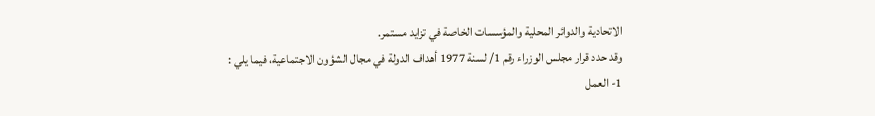الاتحادية والدوائر المحلية والمؤسسات الخاصة في تزايد مستمر.
وقد حدد قرار مجلس الوزراء رقم 1/ لسنة 1977 أهداف الدولة في مجال الشؤون الاجتماعية، فيما يلي :
1- العمل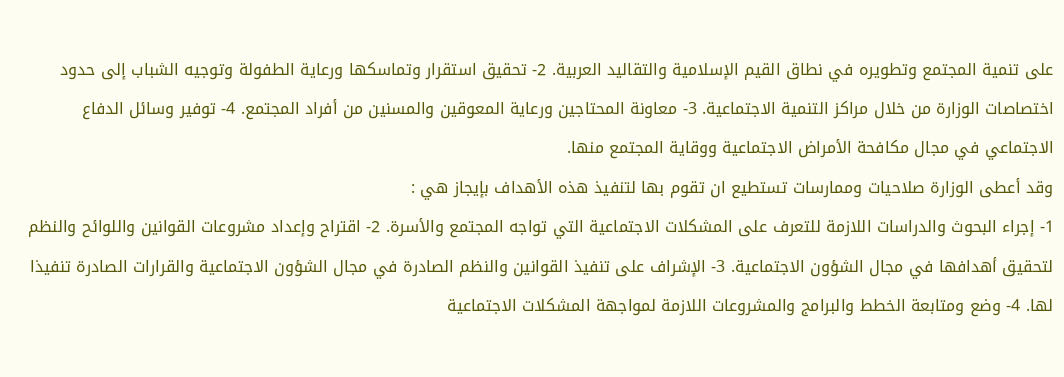على تنمية المجتمع وتطويره في نطاق القيم الإسلامية والتقاليد العربية. 2- تحقيق استقرار وتماسكها ورعاية الطفولة وتوجيه الشباب إلى حدود اختصاصات الوزارة من خلال مراكز التنمية الاجتماعية. 3- معاونة المحتاجين ورعاية المعوقين والمسنين من أفراد المجتمع. 4- توفير وسائل الدفاع الاجتماعي في مجال مكافحة الأمراض الاجتماعية ووقاية المجتمع منها.
وقد أعطى الوزارة صلاحيات وممارسات تستطيع ان تقوم بها لتنفيذ هذه الأهداف بإيجاز هي :
1- إجراء البحوث والدراسات اللازمة للتعرف على المشكلات الاجتماعية التي تواجه المجتمع والأسرة. 2- اقتراح وإعداد مشروعات القوانين واللوائح والنظم لتحقيق أهدافها في مجال الشؤون الاجتماعية. 3- الإشراف على تنفيذ القوانين والنظم الصادرة في مجال الشؤون الاجتماعية والقرارات الصادرة تنفيذا لها. 4- وضع ومتابعة الخطط والبرامج والمشروعات اللازمة لمواجهة المشكلات الاجتماعية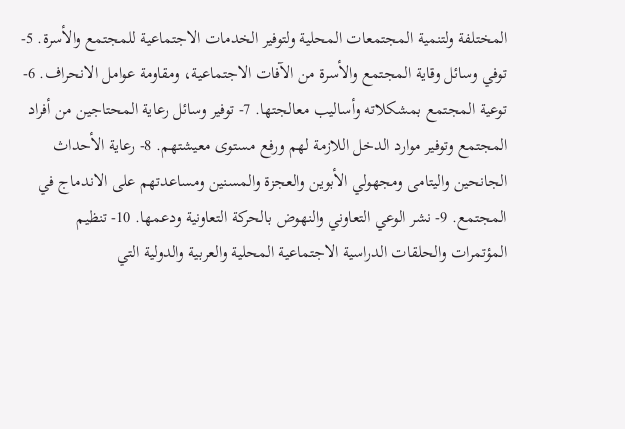المختلفة ولتنمية المجتمعات المحلية ولتوفير الخدمات الاجتماعية للمجتمع والأسرة. 5- توفي وسائل وقاية المجتمع والأسرة من الآفات الاجتماعية، ومقاومة عوامل الانحراف. 6- توعية المجتمع بمشكلاته وأساليب معالجتها. 7- توفير وسائل رعاية المحتاجين من أفراد المجتمع وتوفير موارد الدخل اللازمة لهم ورفع مستوى معيشتهم. 8- رعاية الأحداث الجانحين واليتامى ومجهولي الأبوين والعجزة والمسنين ومساعدتهم على الاندماج في المجتمع. 9- نشر الوعي التعاوني والنهوض بالحركة التعاونية ودعمها. 10- تنظيم المؤتمرات والحلقات الدراسية الاجتماعية المحلية والعربية والدولية التي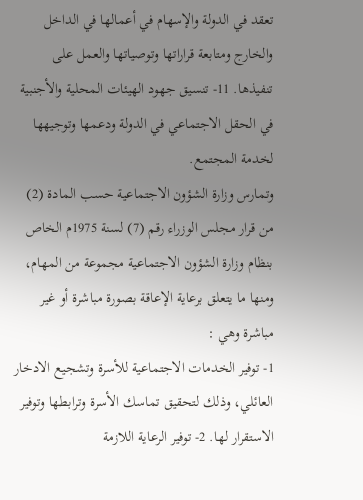تعقد في الدولة والإسهام في أعمالها في الداخل والخارج ومتابعة قراراتها وتوصياتها والعمل على تنفيذها. 11- تنسيق جهود الهيئات المحلية والأجنبية في الحقل الاجتماعي في الدولة ودعمها وتوجيهها لخدمة المجتمع.
وتمارس وزارة الشؤون الاجتماعية حسب المادة (2) من قرار مجلس الوزراء رقم (7) لسنة 1975م الخاص بنظام وزارة الشؤون الاجتماعية مجموعة من المهام، ومنها ما يتعلق برعاية الإعاقة بصورة مباشرة أو غير مباشرة وهي :
1- توفير الخدمات الاجتماعية للأسرة وتشجيع الادخار العائلي، وذلك لتحقيق تماسك الأسرة وترابطها وتوفير الاستقرار لها. 2- توفير الرعاية اللازمة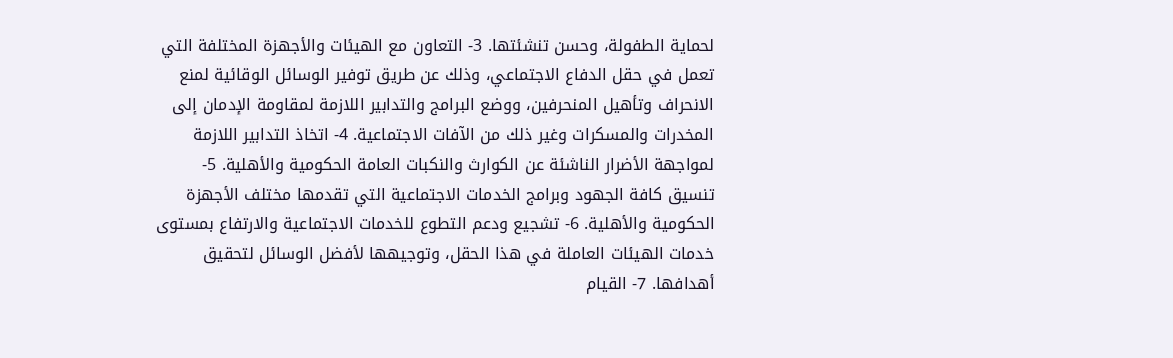لحماية الطفولة، وحسن تنشئتها. 3- التعاون مع الهيئات والأجهزة المختلفة التي تعمل في حقل الدفاع الاجتماعي، وذلك عن طريق توفير الوسائل الوقائية لمنع الانحراف وتأهيل المنحرفين، ووضع البرامج والتدابير اللازمة لمقاومة الإدمان إلى المخدرات والمسكرات وغير ذلك من الآفات الاجتماعية. 4- اتخاذ التدابير اللازمة لمواجهة الأضرار الناشئة عن الكوارث والنكبات العامة الحكومية والأهلية. 5- تنسيق كافة الجهود وبرامج الخدمات الاجتماعية التي تقدمها مختلف الأجهزة الحكومية والأهلية. 6- تشجيع ودعم التطوع للخدمات الاجتماعية والارتفاع بمستوى خدمات الهيئات العاملة في هذا الحقل، وتوجيهها لأفضل الوسائل لتحقيق أهدافها. 7- القيام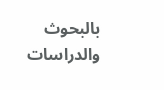بالبحوث والدراسات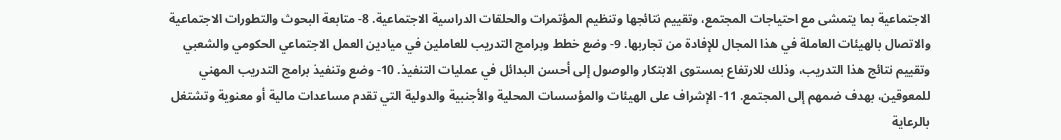الاجتماعية بما يتمشى مع احتياجات المجتمع، وتقييم نتائجها وتنظيم المؤتمرات والحلقات الدراسية الاجتماعية. 8- متابعة البحوث والتطورات الاجتماعية والاتصال بالهيئات العاملة في هذا المجال للإفادة من تجاربها. 9- وضع خطط وبرامج التدريب للعاملين في ميادين العمل الاجتماعي الحكومي والشعبي وتقييم نتائج هذا التدريب، وذلك للارتفاع بمستوى الابتكار والوصول إلى أحسن البدائل في عمليات التنفيذ. 10- وضع وتنفيذ برامج التدريب المهني للمعوقين، بهدف ضمهم إلى المجتمع. 11- الإشراف على الهيئات والمؤسسات المحلية والأجنبية والدولية التي تقدم مساعدات مالية أو معنوية وتشتغل بالرعاية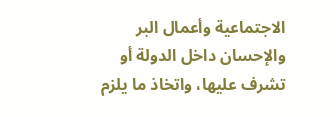الاجتماعية وأعمال البر والإحسان داخل الدولة أو تشرف عليها، واتخاذ ما يلزم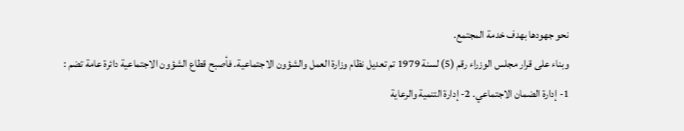نحو جهودها بهدف خدمة المجتمع.
وبناء على قرار مجلس الوزراء رقم (5) لسنة 1979 تم تعديل نظام وزارة العمل والشؤون الاجتماعية. فأصبح قطاع الشؤون الاجتماعية دائرة عامة تضم :
1- إدارة الضمان الاجتماعي. 2- إدارة التنمية والرعاية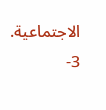الاجتماعية. 3-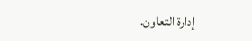إدارة التعاون.